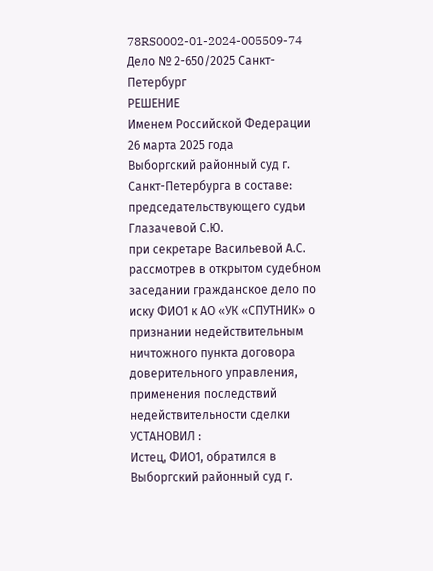78RS0002-01-2024-005509-74
Дело № 2-650/2025 Санкт-Петербург
РЕШЕНИЕ
Именем Российской Федерации
26 марта 2025 года
Выборгский районный суд г. Санкт-Петербурга в составе:
председательствующего судьи Глазачевой С.Ю.
при секретаре Васильевой А.С.
рассмотрев в открытом судебном заседании гражданское дело по иску ФИО1 к АО «УК «СПУТНИК» о признании недействительным ничтожного пункта договора доверительного управления, применения последствий недействительности сделки
УСТАНОВИЛ :
Истец, ФИО1, обратился в Выборгский районный суд г.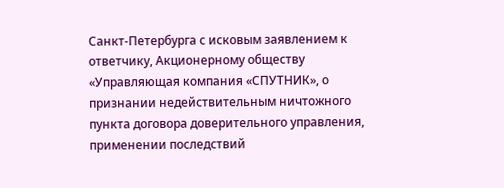Санкт-Петербурга с исковым заявлением к ответчику, Акционерному обществу «Управляющая компания «СПУТНИК», о признании недействительным ничтожного пункта договора доверительного управления, применении последствий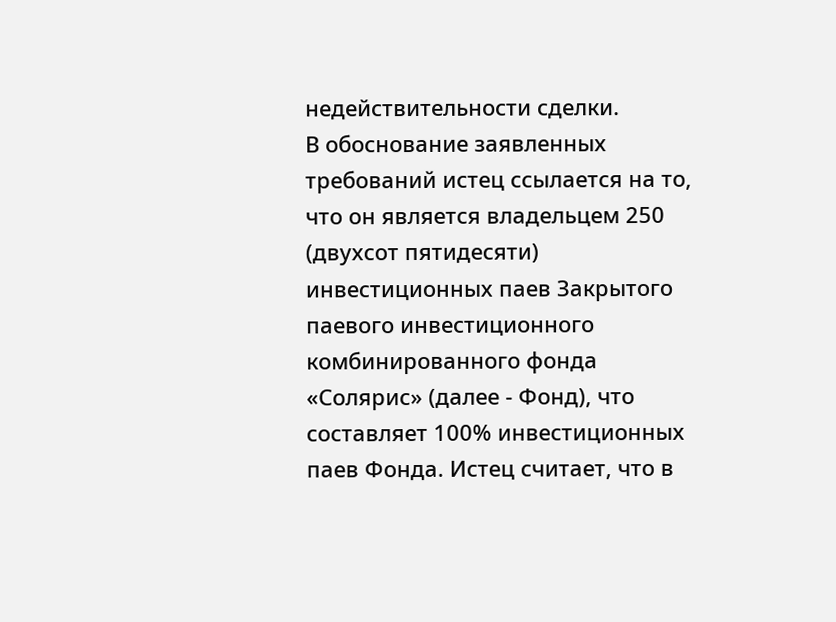недействительности сделки.
В обоснование заявленных требований истец ссылается на то, что он является владельцем 250 (двухсот пятидесяти) инвестиционных паев Закрытого паевого инвестиционного комбинированного фонда «Солярис» (далее - Фонд), что составляет 100% инвестиционных паев Фонда. Истец считает, что в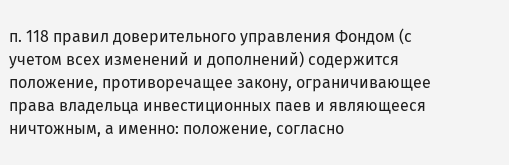п. 118 правил доверительного управления Фондом (с учетом всех изменений и дополнений) содержится положение, противоречащее закону, ограничивающее права владельца инвестиционных паев и являющееся ничтожным, а именно: положение, согласно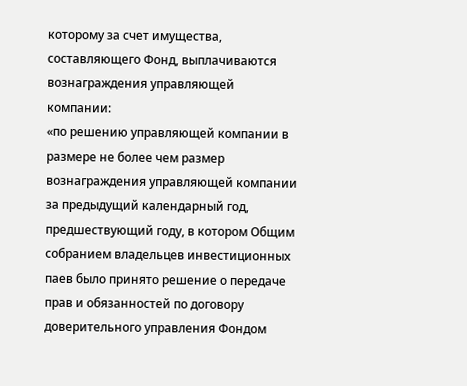которому за счет имущества, составляющего Фонд, выплачиваются вознаграждения управляющей компании:
«по решению управляющей компании в размере не более чем размер вознаграждения управляющей компании за предыдущий календарный год, предшествующий году, в котором Общим собранием владельцев инвестиционных паев было принято решение о передаче прав и обязанностей по договору доверительного управления Фондом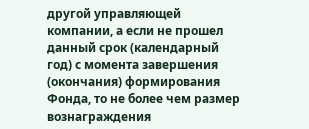другой управляющей компании, а если не прошел данный срок (календарный год) с момента завершения (окончания) формирования Фонда, то не более чем размер вознаграждения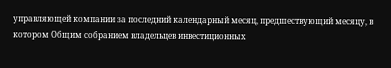управляющей компании за последний календарный месяц, предшествующий месяцу, в котором Общим собранием владельцев инвестиционных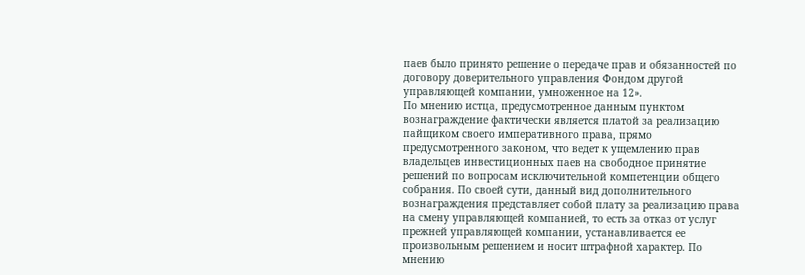паев было принято решение о передаче прав и обязанностей по договору доверительного управления Фондом другой управляющей компании, умноженное на 12».
По мнению истца, предусмотренное данным пунктом вознаграждение фактически является платой за реализацию пайщиком своего императивного права, прямо предусмотренного законом, что ведет к ущемлению прав владельцев инвестиционных паев на свободное принятие решений по вопросам исключительной компетенции общего собрания. По своей сути, данный вид дополнительного вознаграждения представляет собой плату за реализацию права на смену управляющей компанией, то есть за отказ от услуг прежней управляющей компании, устанавливается ее произвольным решением и носит штрафной характер. По мнению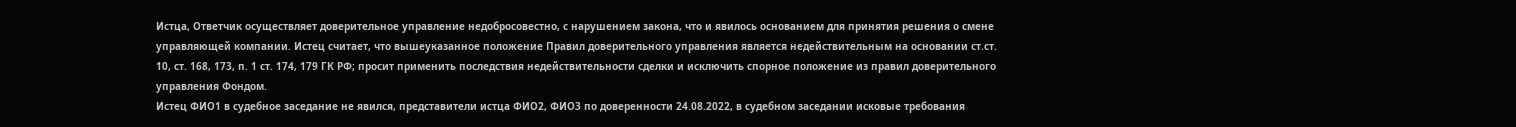Истца, Ответчик осуществляет доверительное управление недобросовестно, с нарушением закона, что и явилось основанием для принятия решения о смене управляющей компании. Истец считает, что вышеуказанное положение Правил доверительного управления является недействительным на основании ст.ст. 10, ст. 168, 173, п. 1 ст. 174, 179 ГК РФ; просит применить последствия недействительности сделки и исключить спорное положение из правил доверительного управления Фондом.
Истец ФИО1 в судебное заседание не явился, представители истца ФИО2, ФИО3 по доверенности 24.08.2022, в судебном заседании исковые требования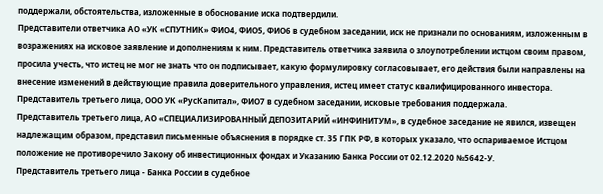поддержали, обстоятельства, изложенные в обоснование иска подтвердили.
Представители ответчика АО «УК «СПУТНИК» ФИО4, ФИО5, ФИО6 в судебном заседании, иск не признали по основаниям, изложенным в возражениях на исковое заявление и дополнениям к ним. Представитель ответчика заявила о злоупотреблении истцом своим правом, просила учесть, что истец не мог не знать что он подписывает, какую формулировку согласовывает, его действия были направлены на внесение изменений в действующие правила доверительного управления, истец имеет статус квалифицированного инвестора.
Представитель третьего лица, ООО УК «РусКапитал», ФИО7 в судебном заседании, исковые требования поддержала.
Представитель третьего лица, АО «СПЕЦИАЛИЗИРОВАННЫЙ ДЕПОЗИТАРИЙ «ИНФИНИТУМ», в судебное заседание не явился, извещен надлежащим образом, представил письменные объяснения в порядке ст. 35 ГПК РФ, в которых указало, что оспариваемое Истцом положение не противоречило Закону об инвестиционных фондах и Указанию Банка России от 02.12.2020 №5642-У.
Представитель третьего лица - Банка России в судебное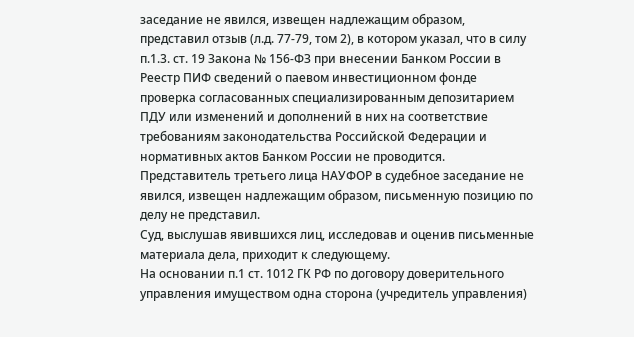заседание не явился, извещен надлежащим образом, представил отзыв (л.д. 77-79, том 2), в котором указал, что в силу п.1.3. ст. 19 Закона № 156-ФЗ при внесении Банком России в Реестр ПИФ сведений о паевом инвестиционном фонде проверка согласованных специализированным депозитарием ПДУ или изменений и дополнений в них на соответствие требованиям законодательства Российской Федерации и нормативных актов Банком России не проводится.
Представитель третьего лица НАУФОР в судебное заседание не явился, извещен надлежащим образом, письменную позицию по делу не представил.
Суд, выслушав явившихся лиц, исследовав и оценив письменные материала дела, приходит к следующему.
На основании п.1 ст. 1012 ГК РФ по договору доверительного управления имуществом одна сторона (учредитель управления)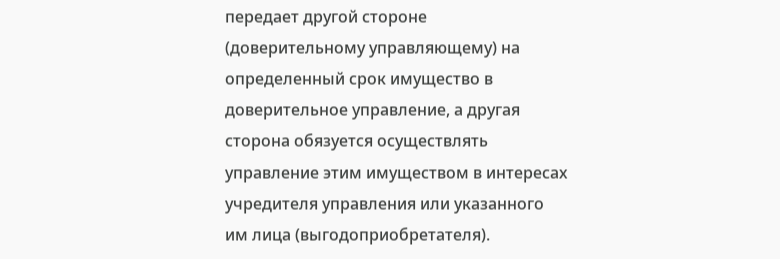передает другой стороне (доверительному управляющему) на определенный срок имущество в доверительное управление, а другая сторона обязуется осуществлять управление этим имуществом в интересах учредителя управления или указанного им лица (выгодоприобретателя).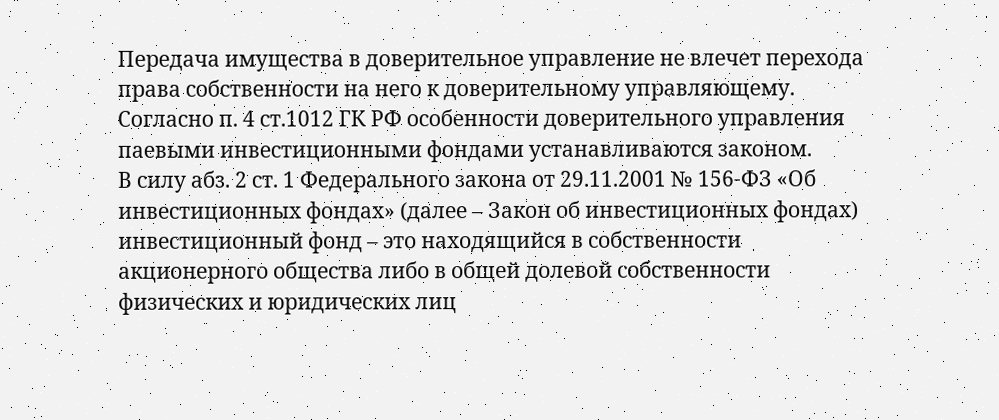Передача имущества в доверительное управление не влечет перехода права собственности на него к доверительному управляющему.
Согласно п. 4 ст.1012 ГК РФ особенности доверительного управления паевыми инвестиционными фондами устанавливаются законом.
В силу абз. 2 ст. 1 Федерального закона от 29.11.2001 № 156-ФЗ «Об инвестиционных фондах» (далее – Закон об инвестиционных фондах) инвестиционный фонд – это находящийся в собственности акционерного общества либо в общей долевой собственности физических и юридических лиц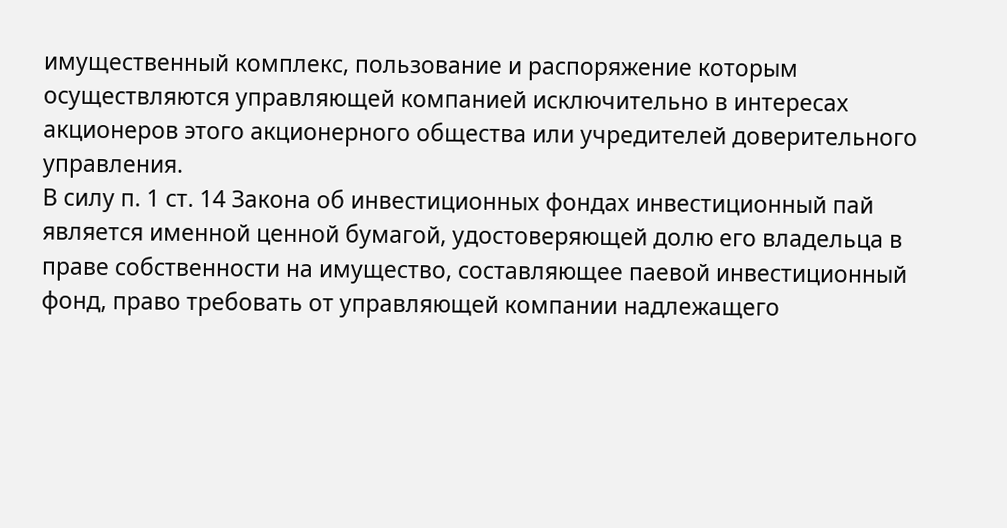имущественный комплекс, пользование и распоряжение которым осуществляются управляющей компанией исключительно в интересах акционеров этого акционерного общества или учредителей доверительного управления.
В силу п. 1 ст. 14 Закона об инвестиционных фондах инвестиционный пай является именной ценной бумагой, удостоверяющей долю его владельца в праве собственности на имущество, составляющее паевой инвестиционный фонд, право требовать от управляющей компании надлежащего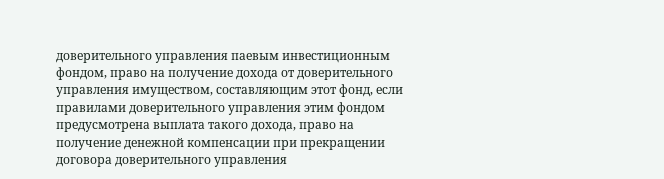доверительного управления паевым инвестиционным фондом, право на получение дохода от доверительного управления имуществом, составляющим этот фонд, если правилами доверительного управления этим фондом предусмотрена выплата такого дохода, право на получение денежной компенсации при прекращении договора доверительного управления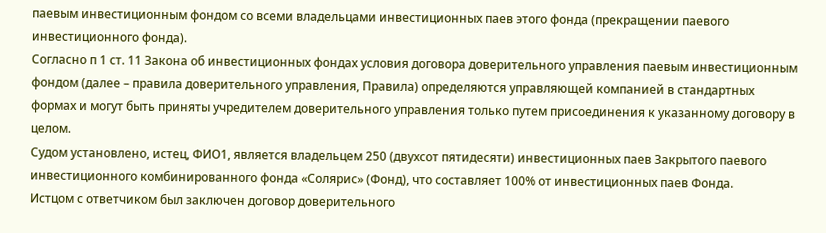паевым инвестиционным фондом со всеми владельцами инвестиционных паев этого фонда (прекращении паевого инвестиционного фонда).
Согласно п 1 ст. 11 Закона об инвестиционных фондах условия договора доверительного управления паевым инвестиционным фондом (далее – правила доверительного управления, Правила) определяются управляющей компанией в стандартных формах и могут быть приняты учредителем доверительного управления только путем присоединения к указанному договору в целом.
Судом установлено, истец, ФИО1, является владельцем 250 (двухсот пятидесяти) инвестиционных паев Закрытого паевого инвестиционного комбинированного фонда «Солярис» (Фонд), что составляет 100% от инвестиционных паев Фонда.
Истцом с ответчиком был заключен договор доверительного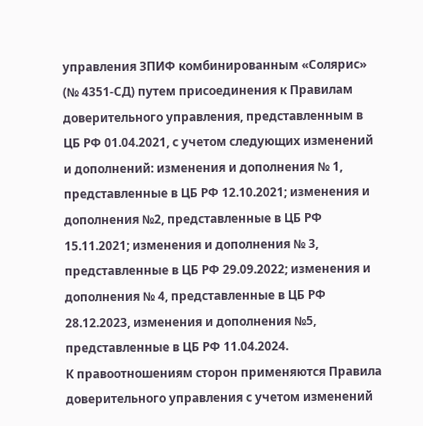управления ЗПИФ комбинированным «Солярис» (№ 4351-СД) путем присоединения к Правилам доверительного управления, представленным в ЦБ РФ 01.04.2021, с учетом следующих изменений и дополнений: изменения и дополнения № 1, представленные в ЦБ РФ 12.10.2021; изменения и дополнения №2, представленные в ЦБ РФ 15.11.2021; изменения и дополнения № 3, представленные в ЦБ РФ 29.09.2022; изменения и дополнения № 4, представленные в ЦБ РФ 28.12.2023, изменения и дополнения №5, представленные в ЦБ РФ 11.04.2024.
К правоотношениям сторон применяются Правила доверительного управления с учетом изменений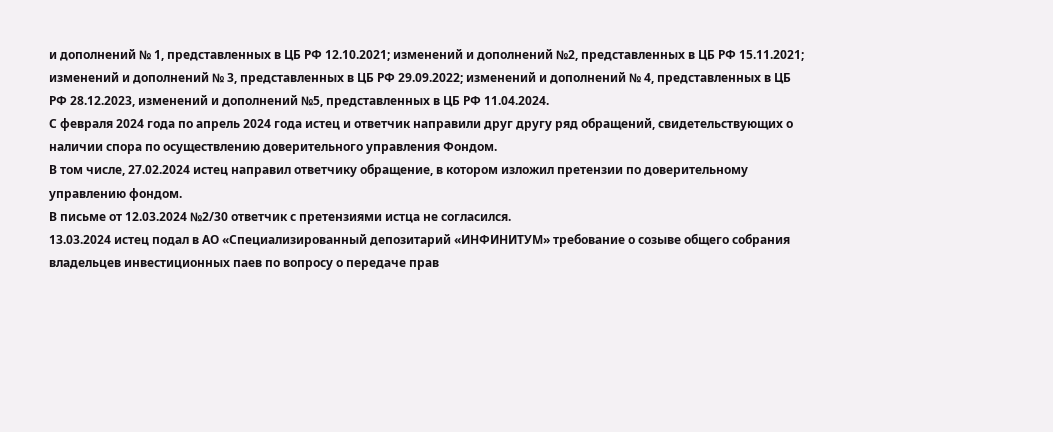и дополнений № 1, представленных в ЦБ РФ 12.10.2021; изменений и дополнений №2, представленных в ЦБ РФ 15.11.2021; изменений и дополнений № 3, представленных в ЦБ РФ 29.09.2022; изменений и дополнений № 4, представленных в ЦБ РФ 28.12.2023, изменений и дополнений №5, представленных в ЦБ РФ 11.04.2024.
С февраля 2024 года по апрель 2024 года истец и ответчик направили друг другу ряд обращений, свидетельствующих о наличии спора по осуществлению доверительного управления Фондом.
В том числе, 27.02.2024 истец направил ответчику обращение, в котором изложил претензии по доверительному управлению фондом.
В письме от 12.03.2024 №2/30 ответчик с претензиями истца не согласился.
13.03.2024 истец подал в АО «Специализированный депозитарий «ИНФИНИТУМ» требование о созыве общего собрания владельцев инвестиционных паев по вопросу о передаче прав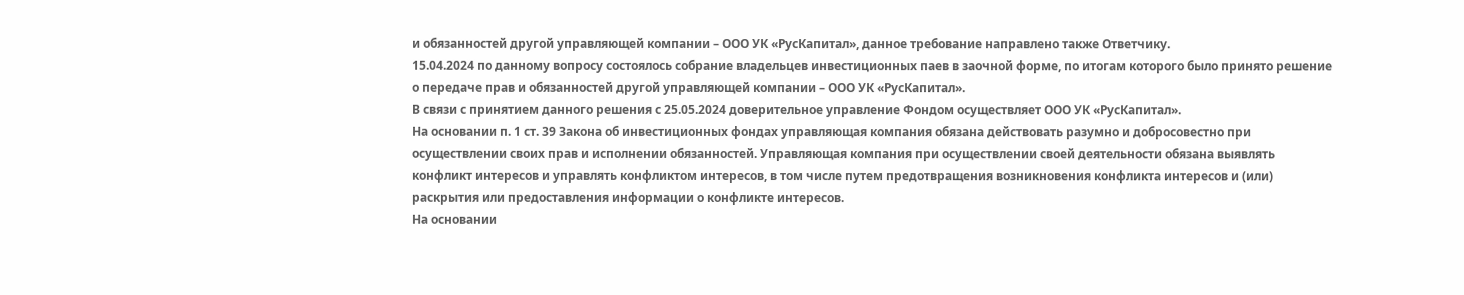и обязанностей другой управляющей компании – ООО УК «РусКапитал», данное требование направлено также Ответчику.
15.04.2024 по данному вопросу состоялось собрание владельцев инвестиционных паев в заочной форме, по итогам которого было принято решение о передаче прав и обязанностей другой управляющей компании – ООО УК «РусКапитал».
В связи с принятием данного решения с 25.05.2024 доверительное управление Фондом осуществляет ООО УК «РусКапитал».
На основании п. 1 ст. 39 Закона об инвестиционных фондах управляющая компания обязана действовать разумно и добросовестно при осуществлении своих прав и исполнении обязанностей. Управляющая компания при осуществлении своей деятельности обязана выявлять конфликт интересов и управлять конфликтом интересов, в том числе путем предотвращения возникновения конфликта интересов и (или) раскрытия или предоставления информации о конфликте интересов.
На основании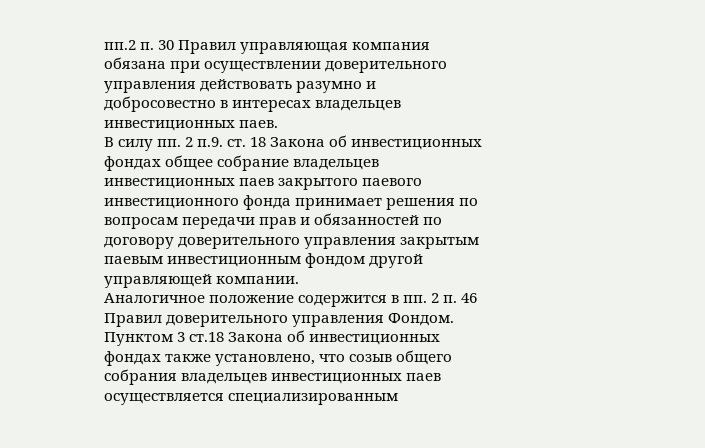пп.2 п. 30 Правил управляющая компания обязана при осуществлении доверительного управления действовать разумно и добросовестно в интересах владельцев инвестиционных паев.
В силу пп. 2 п.9. ст. 18 Закона об инвестиционных фондах общее собрание владельцев инвестиционных паев закрытого паевого инвестиционного фонда принимает решения по вопросам передачи прав и обязанностей по договору доверительного управления закрытым паевым инвестиционным фондом другой управляющей компании.
Аналогичное положение содержится в пп. 2 п. 46 Правил доверительного управления Фондом.
Пунктом 3 ст.18 Закона об инвестиционных фондах также установлено, что созыв общего собрания владельцев инвестиционных паев осуществляется специализированным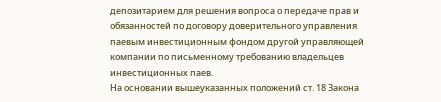депозитарием для решения вопроса о передаче прав и обязанностей по договору доверительного управления паевым инвестиционным фондом другой управляющей компании по письменному требованию владельцев инвестиционных паев.
На основании вышеуказанных положений ст. 18 Закона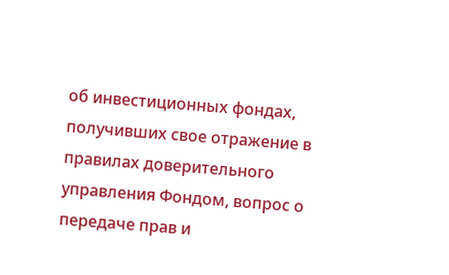об инвестиционных фондах, получивших свое отражение в правилах доверительного управления Фондом, вопрос о передаче прав и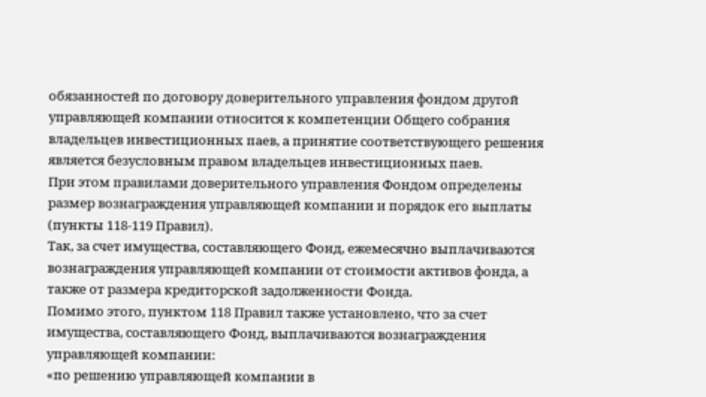обязанностей по договору доверительного управления фондом другой управляющей компании относится к компетенции Общего собрания владельцев инвестиционных паев, а принятие соответствующего решения является безусловным правом владельцев инвестиционных паев.
При этом правилами доверительного управления Фондом определены размер вознаграждения управляющей компании и порядок его выплаты (пункты 118-119 Правил).
Так, за счет имущества, составляющего Фонд, ежемесячно выплачиваются вознаграждения управляющей компании от стоимости активов фонда, а также от размера кредиторской задолженности Фонда.
Помимо этого, пунктом 118 Правил также установлено, что за счет имущества, составляющего Фонд, выплачиваются вознаграждения управляющей компании:
«по решению управляющей компании в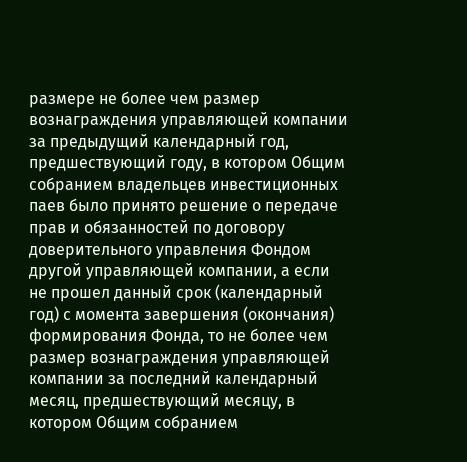размере не более чем размер вознаграждения управляющей компании за предыдущий календарный год, предшествующий году, в котором Общим собранием владельцев инвестиционных паев было принято решение о передаче прав и обязанностей по договору доверительного управления Фондом другой управляющей компании, а если не прошел данный срок (календарный год) с момента завершения (окончания) формирования Фонда, то не более чем размер вознаграждения управляющей компании за последний календарный месяц, предшествующий месяцу, в котором Общим собранием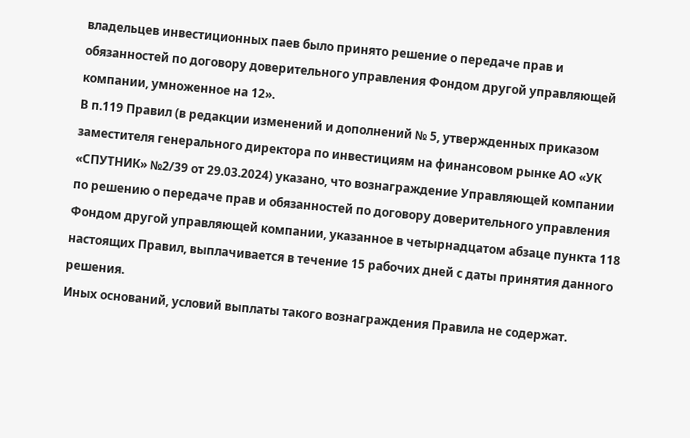владельцев инвестиционных паев было принято решение о передаче прав и обязанностей по договору доверительного управления Фондом другой управляющей компании, умноженное на 12».
В п.119 Правил (в редакции изменений и дополнений № 5, утвержденных приказом заместителя генерального директора по инвестициям на финансовом рынке АО «УК «СПУТНИК» №2/39 от 29.03.2024) указано, что вознаграждение Управляющей компании по решению о передаче прав и обязанностей по договору доверительного управления Фондом другой управляющей компании, указанное в четырнадцатом абзаце пункта 118 настоящих Правил, выплачивается в течение 15 рабочих дней с даты принятия данного решения.
Иных оснований, условий выплаты такого вознаграждения Правила не содержат.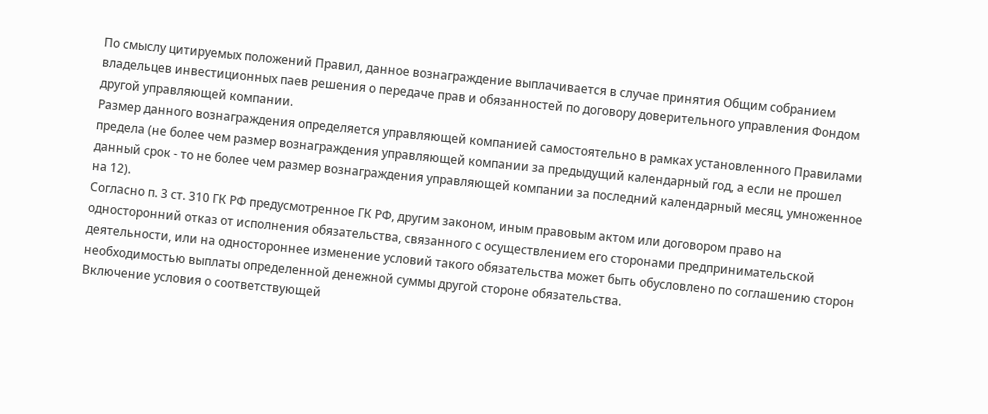По смыслу цитируемых положений Правил, данное вознаграждение выплачивается в случае принятия Общим собранием владельцев инвестиционных паев решения о передаче прав и обязанностей по договору доверительного управления Фондом другой управляющей компании.
Размер данного вознаграждения определяется управляющей компанией самостоятельно в рамках установленного Правилами предела (не более чем размер вознаграждения управляющей компании за предыдущий календарный год, а если не прошел данный срок - то не более чем размер вознаграждения управляющей компании за последний календарный месяц, умноженное на 12).
Согласно п. 3 ст. 310 ГК РФ предусмотренное ГК РФ, другим законом, иным правовым актом или договором право на односторонний отказ от исполнения обязательства, связанного с осуществлением его сторонами предпринимательской деятельности, или на одностороннее изменение условий такого обязательства может быть обусловлено по соглашению сторон необходимостью выплаты определенной денежной суммы другой стороне обязательства.
Включение условия о соответствующей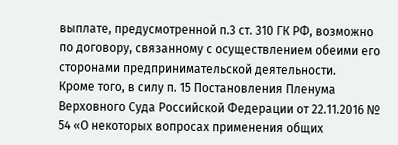выплате, предусмотренной п.3 ст. 310 ГК РФ, возможно по договору, связанному с осуществлением обеими его сторонами предпринимательской деятельности.
Кроме того, в силу п. 15 Постановления Пленума Верховного Суда Российской Федерации от 22.11.2016 № 54 «О некоторых вопросах применения общих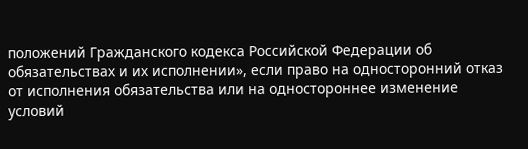положений Гражданского кодекса Российской Федерации об обязательствах и их исполнении», если право на односторонний отказ от исполнения обязательства или на одностороннее изменение условий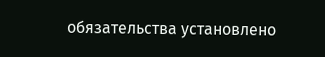обязательства установлено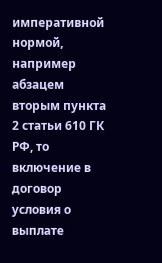императивной нормой, например абзацем вторым пункта 2 статьи 610 ГК РФ, то включение в договор условия о выплате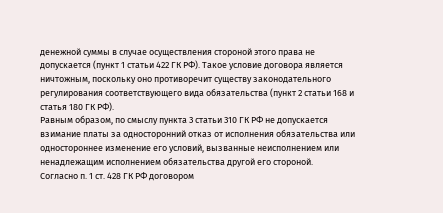денежной суммы в случае осуществления стороной этого права не допускается (пункт 1 статьи 422 ГК РФ). Такое условие договора является ничтожным, поскольку оно противоречит существу законодательного регулирования соответствующего вида обязательства (пункт 2 статьи 168 и статья 180 ГК РФ).
Равным образом, по смыслу пункта 3 статьи 310 ГК РФ не допускается взимание платы за односторонний отказ от исполнения обязательства или одностороннее изменение его условий, вызванные неисполнением или ненадлежащим исполнением обязательства другой его стороной.
Согласно п. 1 ст. 428 ГК РФ договором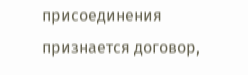присоединения признается договор,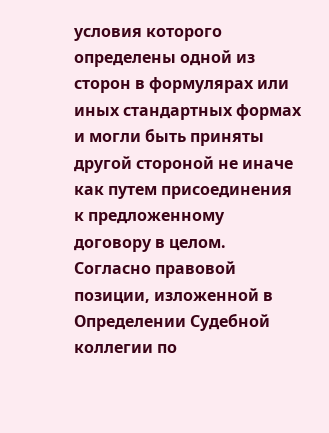условия которого определены одной из сторон в формулярах или иных стандартных формах и могли быть приняты другой стороной не иначе как путем присоединения к предложенному договору в целом.
Согласно правовой позиции, изложенной в Определении Судебной коллегии по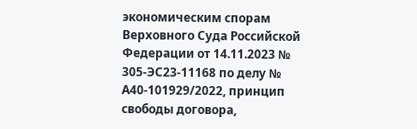экономическим спорам Верховного Суда Российской Федерации от 14.11.2023 № 305-ЭС23-11168 по делу № А40-101929/2022, принцип свободы договора,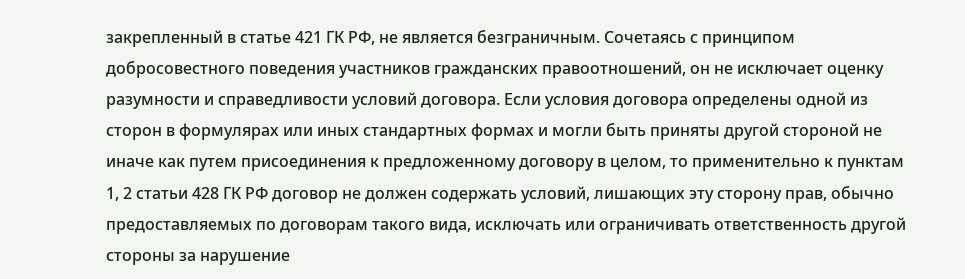закрепленный в статье 421 ГК РФ, не является безграничным. Сочетаясь с принципом добросовестного поведения участников гражданских правоотношений, он не исключает оценку разумности и справедливости условий договора. Если условия договора определены одной из сторон в формулярах или иных стандартных формах и могли быть приняты другой стороной не иначе как путем присоединения к предложенному договору в целом, то применительно к пунктам 1, 2 статьи 428 ГК РФ договор не должен содержать условий, лишающих эту сторону прав, обычно предоставляемых по договорам такого вида, исключать или ограничивать ответственность другой стороны за нарушение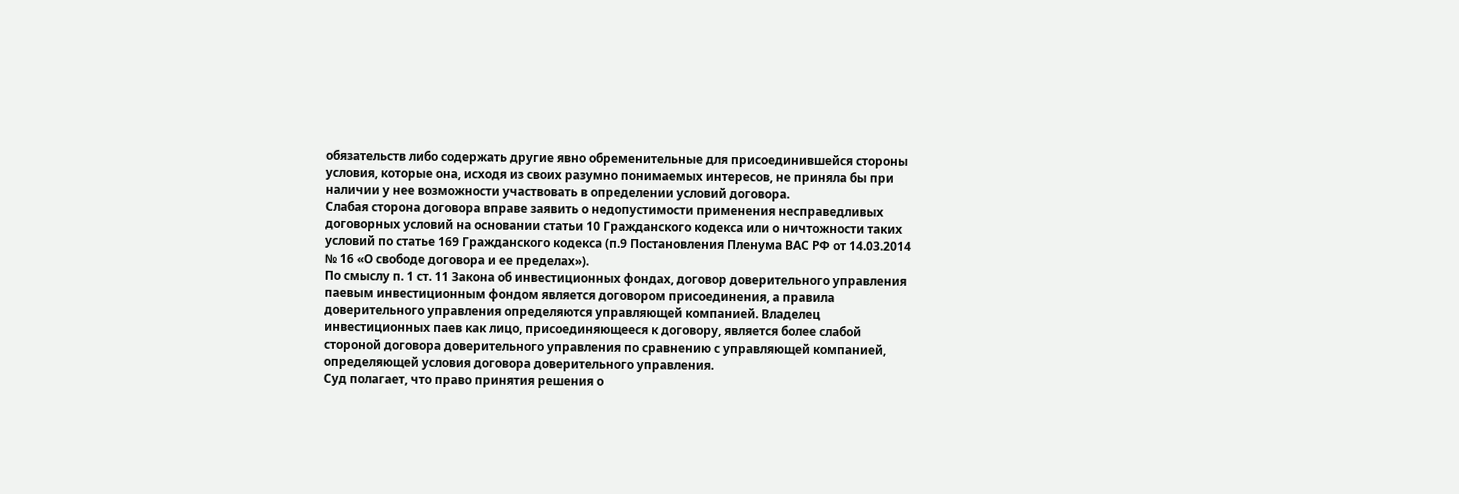обязательств либо содержать другие явно обременительные для присоединившейся стороны условия, которые она, исходя из своих разумно понимаемых интересов, не приняла бы при наличии у нее возможности участвовать в определении условий договора.
Слабая сторона договора вправе заявить о недопустимости применения несправедливых договорных условий на основании статьи 10 Гражданского кодекса или о ничтожности таких условий по статье 169 Гражданского кодекса (п.9 Постановления Пленума ВАС РФ от 14.03.2014 № 16 «О свободе договора и ее пределах»).
По смыслу п. 1 ст. 11 Закона об инвестиционных фондах, договор доверительного управления паевым инвестиционным фондом является договором присоединения, а правила доверительного управления определяются управляющей компанией. Владелец инвестиционных паев как лицо, присоединяющееся к договору, является более слабой стороной договора доверительного управления по сравнению с управляющей компанией, определяющей условия договора доверительного управления.
Суд полагает, что право принятия решения о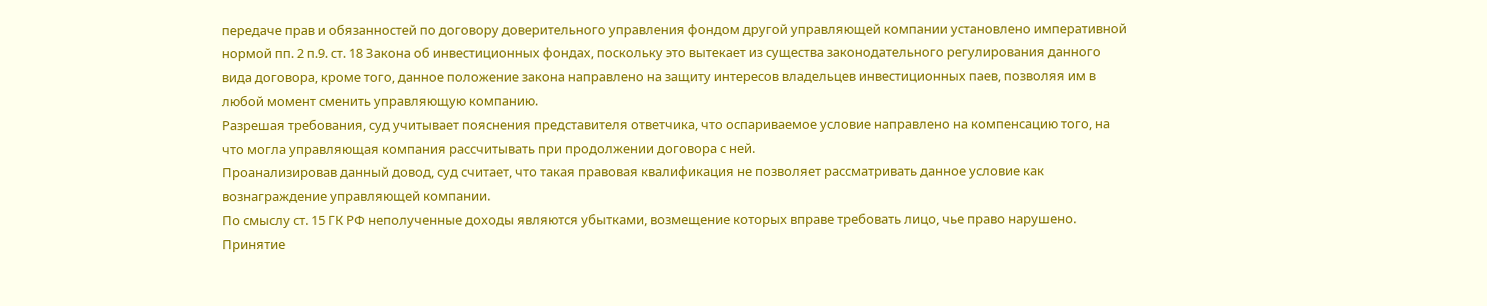передаче прав и обязанностей по договору доверительного управления фондом другой управляющей компании установлено императивной нормой пп. 2 п.9. ст. 18 Закона об инвестиционных фондах, поскольку это вытекает из существа законодательного регулирования данного вида договора, кроме того, данное положение закона направлено на защиту интересов владельцев инвестиционных паев, позволяя им в любой момент сменить управляющую компанию.
Разрешая требования, суд учитывает пояснения представителя ответчика, что оспариваемое условие направлено на компенсацию того, на что могла управляющая компания рассчитывать при продолжении договора с ней.
Проанализировав данный довод, суд считает, что такая правовая квалификация не позволяет рассматривать данное условие как вознаграждение управляющей компании.
По смыслу ст. 15 ГК РФ неполученные доходы являются убытками, возмещение которых вправе требовать лицо, чье право нарушено.
Принятие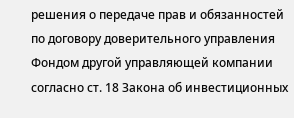решения о передаче прав и обязанностей по договору доверительного управления Фондом другой управляющей компании согласно ст. 18 Закона об инвестиционных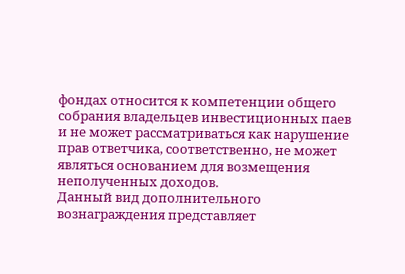фондах относится к компетенции общего собрания владельцев инвестиционных паев и не может рассматриваться как нарушение прав ответчика, соответственно, не может являться основанием для возмещения неполученных доходов.
Данный вид дополнительного вознаграждения представляет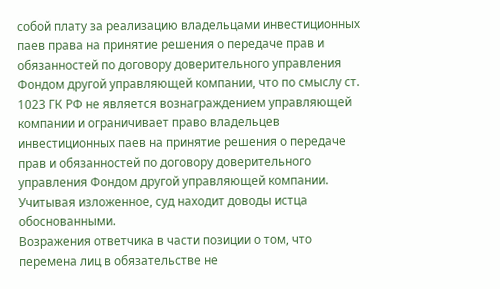собой плату за реализацию владельцами инвестиционных паев права на принятие решения о передаче прав и обязанностей по договору доверительного управления Фондом другой управляющей компании, что по смыслу ст. 1023 ГК РФ не является вознаграждением управляющей компании и ограничивает право владельцев инвестиционных паев на принятие решения о передаче прав и обязанностей по договору доверительного управления Фондом другой управляющей компании.
Учитывая изложенное, суд находит доводы истца обоснованными.
Возражения ответчика в части позиции о том, что перемена лиц в обязательстве не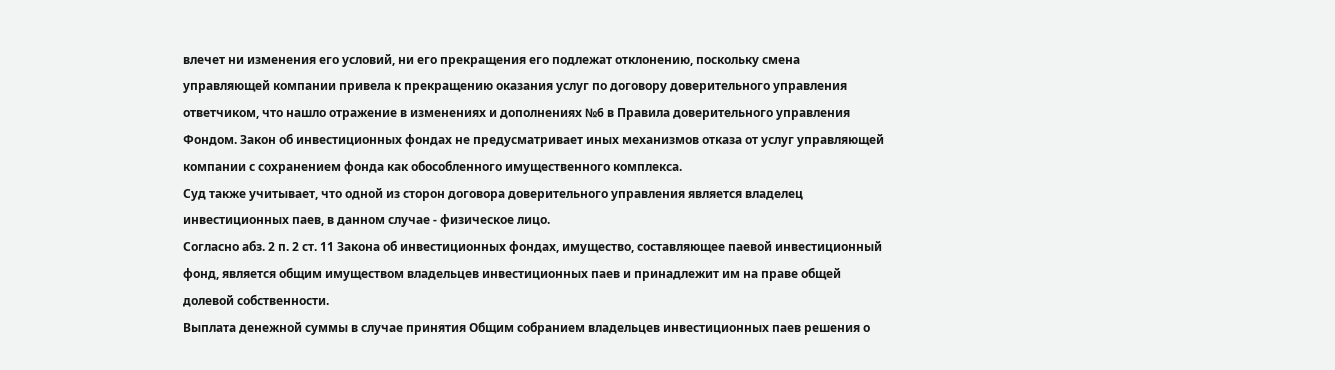влечет ни изменения его условий, ни его прекращения его подлежат отклонению, поскольку смена управляющей компании привела к прекращению оказания услуг по договору доверительного управления ответчиком, что нашло отражение в изменениях и дополнениях №6 в Правила доверительного управления Фондом. Закон об инвестиционных фондах не предусматривает иных механизмов отказа от услуг управляющей компании с сохранением фонда как обособленного имущественного комплекса.
Суд также учитывает, что одной из сторон договора доверительного управления является владелец инвестиционных паев, в данном случае - физическое лицо.
Согласно абз. 2 п. 2 ст. 11 Закона об инвестиционных фондах, имущество, составляющее паевой инвестиционный фонд, является общим имуществом владельцев инвестиционных паев и принадлежит им на праве общей долевой собственности.
Выплата денежной суммы в случае принятия Общим собранием владельцев инвестиционных паев решения о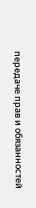передаче прав и обязанностей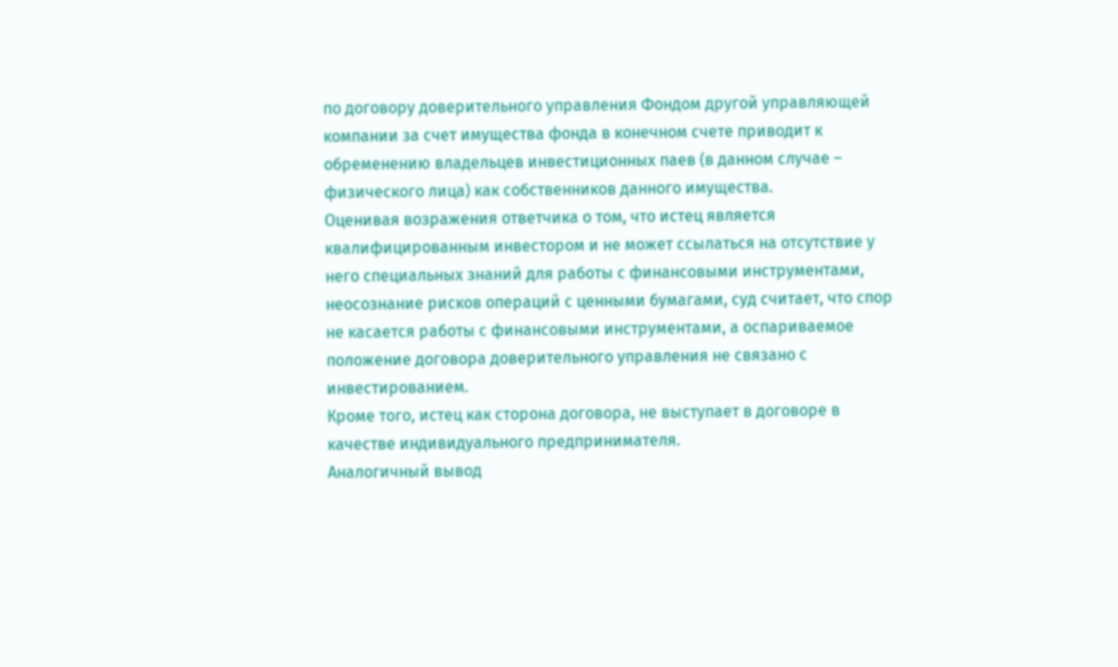по договору доверительного управления Фондом другой управляющей компании за счет имущества фонда в конечном счете приводит к обременению владельцев инвестиционных паев (в данном случае – физического лица) как собственников данного имущества.
Оценивая возражения ответчика о том, что истец является квалифицированным инвестором и не может ссылаться на отсутствие у него специальных знаний для работы с финансовыми инструментами, неосознание рисков операций с ценными бумагами, суд считает, что спор не касается работы с финансовыми инструментами, а оспариваемое положение договора доверительного управления не связано с инвестированием.
Кроме того, истец как сторона договора, не выступает в договоре в качестве индивидуального предпринимателя.
Аналогичный вывод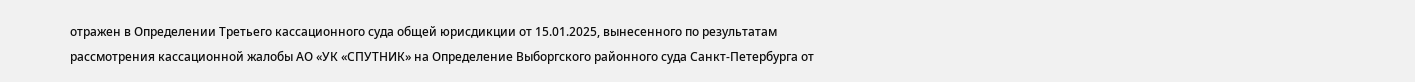отражен в Определении Третьего кассационного суда общей юрисдикции от 15.01.2025, вынесенного по результатам рассмотрения кассационной жалобы АО «УК «СПУТНИК» на Определение Выборгского районного суда Санкт-Петербурга от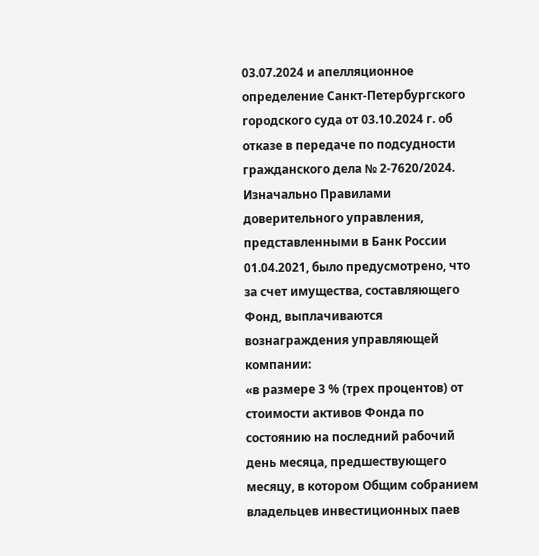03.07.2024 и апелляционное определение Санкт-Петербургского городского суда от 03.10.2024 г. об отказе в передаче по подсудности гражданского дела № 2-7620/2024.
Изначально Правилами доверительного управления, представленными в Банк России 01.04.2021, было предусмотрено, что за счет имущества, составляющего Фонд, выплачиваются вознаграждения управляющей компании:
«в размере 3 % (трех процентов) от стоимости активов Фонда по состоянию на последний рабочий день месяца, предшествующего месяцу, в котором Общим собранием владельцев инвестиционных паев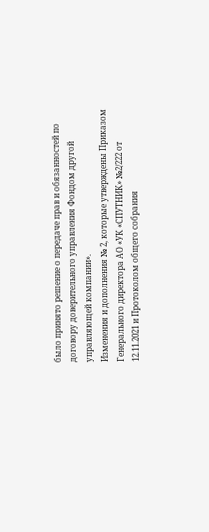было принято решение о передаче прав и обязанностей по договору доверительного управления Фондом другой управляющей компании».
Изменения и дополнения № 2, которые утверждены Приказом Генерального директора АО «УК «СПУТНИК» №2/222 от 12.11.2021 и Протоколом общего собрания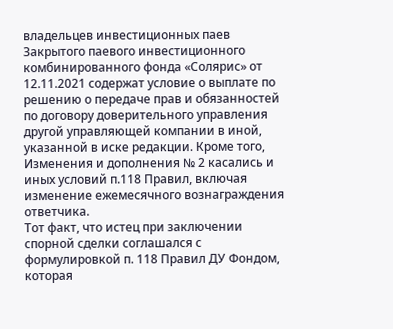владельцев инвестиционных паев Закрытого паевого инвестиционного комбинированного фонда «Солярис» от 12.11.2021 содержат условие о выплате по решению о передаче прав и обязанностей по договору доверительного управления другой управляющей компании в иной, указанной в иске редакции. Кроме того, Изменения и дополнения № 2 касались и иных условий п.118 Правил, включая изменение ежемесячного вознаграждения ответчика.
Тот факт, что истец при заключении спорной сделки соглашался с формулировкой п. 118 Правил ДУ Фондом, которая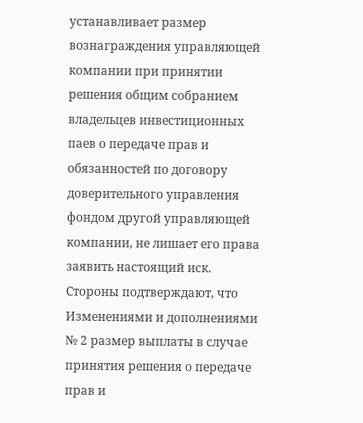устанавливает размер вознаграждения управляющей компании при принятии решения общим собранием владельцев инвестиционных паев о передаче прав и обязанностей по договору доверительного управления фондом другой управляющей компании, не лишает его права заявить настоящий иск.
Стороны подтверждают, что Изменениями и дополнениями № 2 размер выплаты в случае принятия решения о передаче прав и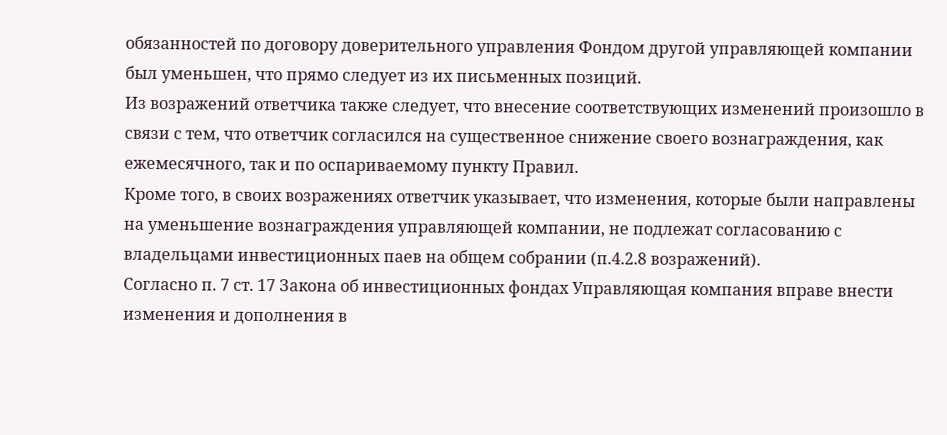обязанностей по договору доверительного управления Фондом другой управляющей компании был уменьшен, что прямо следует из их письменных позиций.
Из возражений ответчика также следует, что внесение соответствующих изменений произошло в связи с тем, что ответчик согласился на существенное снижение своего вознаграждения, как ежемесячного, так и по оспариваемому пункту Правил.
Кроме того, в своих возражениях ответчик указывает, что изменения, которые были направлены на уменьшение вознаграждения управляющей компании, не подлежат согласованию с владельцами инвестиционных паев на общем собрании (п.4.2.8 возражений).
Согласно п. 7 ст. 17 Закона об инвестиционных фондах Управляющая компания вправе внести изменения и дополнения в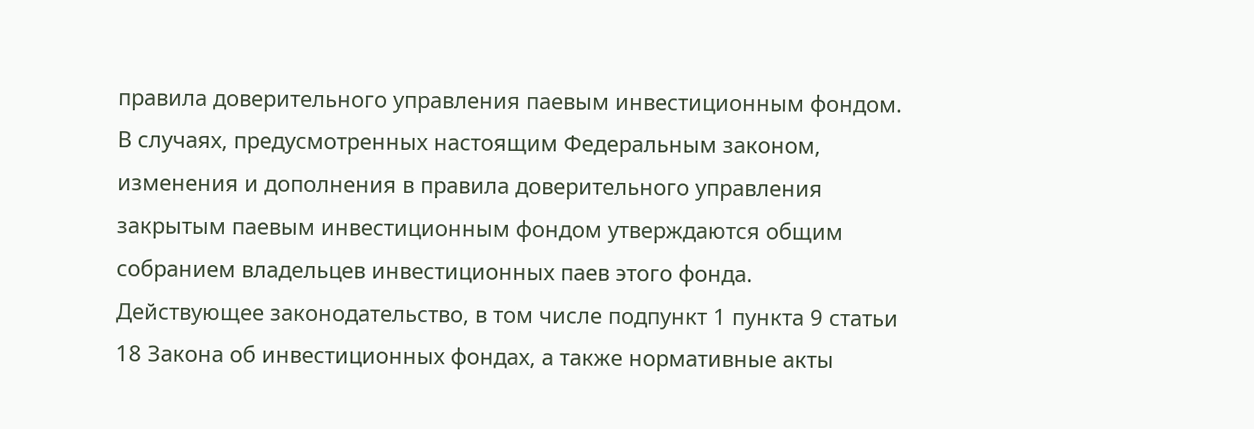правила доверительного управления паевым инвестиционным фондом. В случаях, предусмотренных настоящим Федеральным законом, изменения и дополнения в правила доверительного управления закрытым паевым инвестиционным фондом утверждаются общим собранием владельцев инвестиционных паев этого фонда.
Действующее законодательство, в том числе подпункт 1 пункта 9 статьи 18 Закона об инвестиционных фондах, а также нормативные акты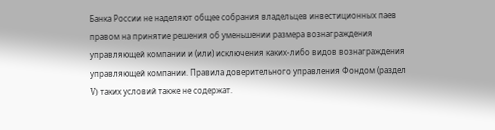Банка России не наделяют общее собрания владельцев инвестиционных паев правом на принятие решения об уменьшении размера вознаграждения управляющей компании и (или) исключения каких-либо видов вознаграждения управляющей компании. Правила доверительного управления Фондом (раздел V) таких условий также не содержат.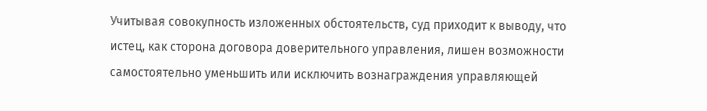Учитывая совокупность изложенных обстоятельств, суд приходит к выводу, что истец, как сторона договора доверительного управления, лишен возможности самостоятельно уменьшить или исключить вознаграждения управляющей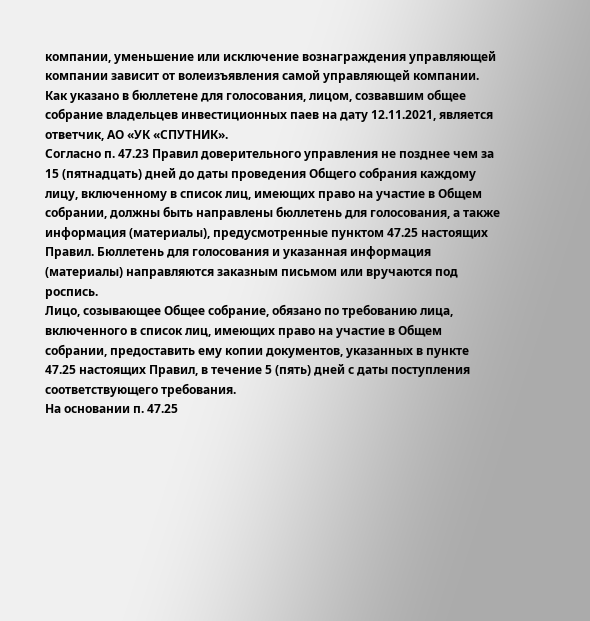компании, уменьшение или исключение вознаграждения управляющей компании зависит от волеизъявления самой управляющей компании.
Как указано в бюллетене для голосования, лицом, созвавшим общее собрание владельцев инвестиционных паев на дату 12.11.2021, является ответчик, АО «УК «СПУТНИК».
Согласно п. 47.23 Правил доверительного управления не позднее чем за 15 (пятнадцать) дней до даты проведения Общего собрания каждому лицу, включенному в список лиц, имеющих право на участие в Общем собрании, должны быть направлены бюллетень для голосования, а также информация (материалы), предусмотренные пунктом 47.25 настоящих Правил. Бюллетень для голосования и указанная информация (материалы) направляются заказным письмом или вручаются под роспись.
Лицо, созывающее Общее собрание, обязано по требованию лица, включенного в список лиц, имеющих право на участие в Общем собрании, предоставить ему копии документов, указанных в пункте 47.25 настоящих Правил, в течение 5 (пять) дней с даты поступления соответствующего требования.
На основании п. 47.25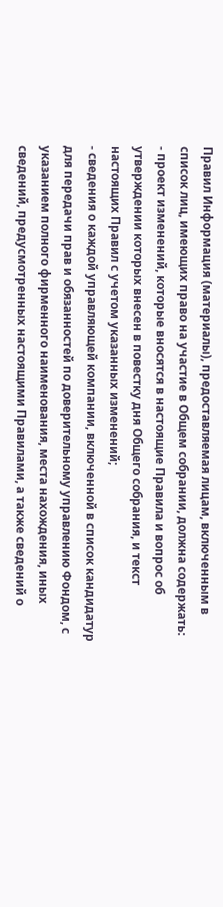Правил Информация (материалы), предоставляемая лицам, включенным в список лиц, имеющих право на участие в Общем собрании, должна содержать:
- проект изменений, которые вносятся в настоящие Правила и вопрос об утверждении которых внесен в повестку дня Общего собрания, и текст настоящих Правил с учетом указанных изменений;
- сведения о каждой управляющей компании, включенной в список кандидатур для передачи прав и обязанностей по доверительному управлению Фондом, с указанием полного фирменного наименования, места нахождения, иных сведений, предусмотренных настоящими Правилами, а также сведений о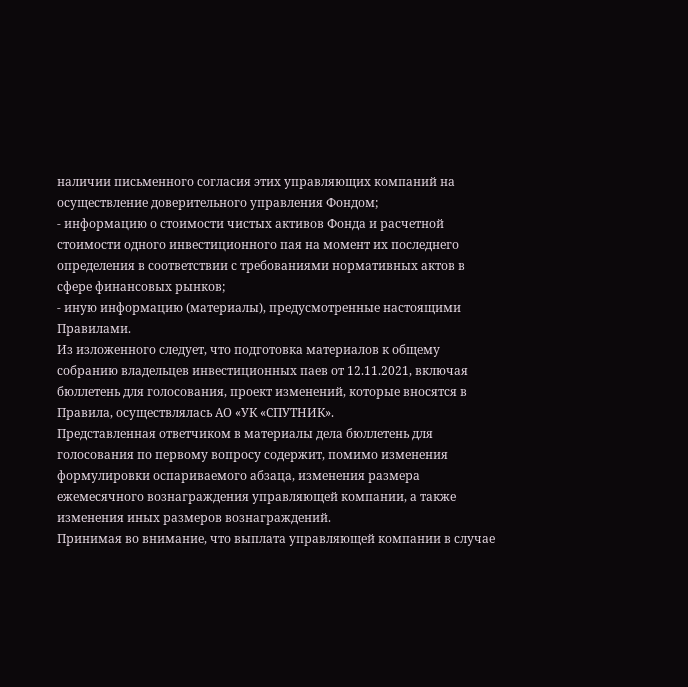наличии письменного согласия этих управляющих компаний на осуществление доверительного управления Фондом;
- информацию о стоимости чистых активов Фонда и расчетной стоимости одного инвестиционного пая на момент их последнего определения в соответствии с требованиями нормативных актов в сфере финансовых рынков;
- иную информацию (материалы), предусмотренные настоящими Правилами.
Из изложенного следует, что подготовка материалов к общему собранию владельцев инвестиционных паев от 12.11.2021, включая бюллетень для голосования, проект изменений, которые вносятся в Правила, осуществлялась АО «УК «СПУТНИК».
Представленная ответчиком в материалы дела бюллетень для голосования по первому вопросу содержит, помимо изменения формулировки оспариваемого абзаца, изменения размера ежемесячного вознаграждения управляющей компании, а также изменения иных размеров вознаграждений.
Принимая во внимание, что выплата управляющей компании в случае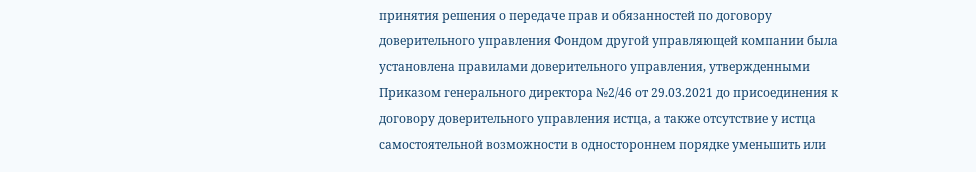принятия решения о передаче прав и обязанностей по договору доверительного управления Фондом другой управляющей компании была установлена правилами доверительного управления, утвержденными Приказом генерального директора №2/46 от 29.03.2021 до присоединения к договору доверительного управления истца, а также отсутствие у истца самостоятельной возможности в одностороннем порядке уменьшить или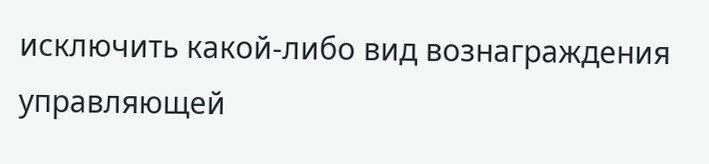исключить какой-либо вид вознаграждения управляющей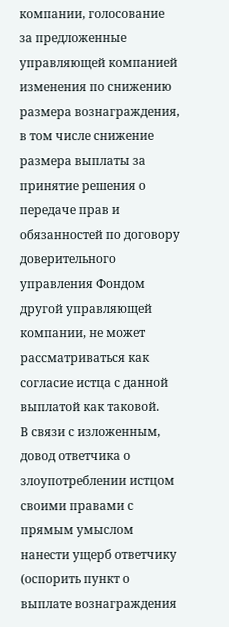компании, голосование за предложенные управляющей компанией изменения по снижению размера вознаграждения, в том числе снижение размера выплаты за принятие решения о передаче прав и обязанностей по договору доверительного управления Фондом другой управляющей компании, не может рассматриваться как согласие истца с данной выплатой как таковой.
В связи с изложенным, довод ответчика о злоупотреблении истцом своими правами с прямым умыслом нанести ущерб ответчику (оспорить пункт о выплате вознаграждения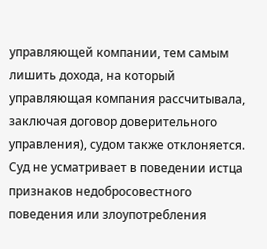управляющей компании, тем самым лишить дохода, на который управляющая компания рассчитывала, заключая договор доверительного управления), судом также отклоняется. Суд не усматривает в поведении истца признаков недобросовестного поведения или злоупотребления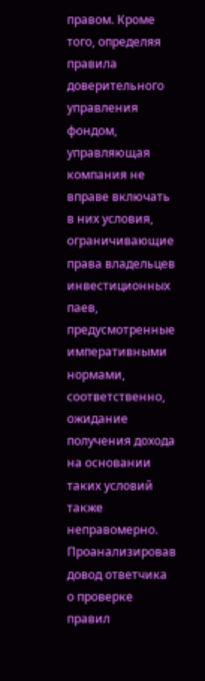правом. Кроме того, определяя правила доверительного управления фондом, управляющая компания не вправе включать в них условия, ограничивающие права владельцев инвестиционных паев, предусмотренные императивными нормами, соответственно, ожидание получения дохода на основании таких условий также неправомерно.
Проанализировав довод ответчика о проверке правил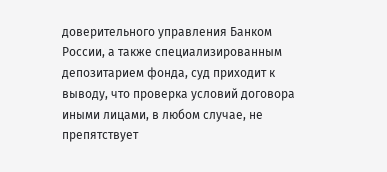доверительного управления Банком России, а также специализированным депозитарием фонда, суд приходит к выводу, что проверка условий договора иными лицами, в любом случае, не препятствует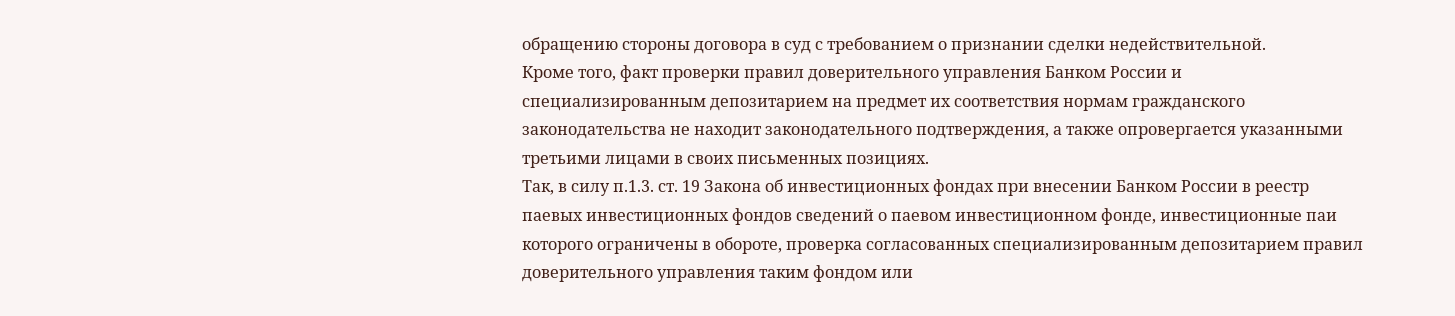обращению стороны договора в суд с требованием о признании сделки недействительной.
Кроме того, факт проверки правил доверительного управления Банком России и специализированным депозитарием на предмет их соответствия нормам гражданского законодательства не находит законодательного подтверждения, а также опровергается указанными третьими лицами в своих письменных позициях.
Так, в силу п.1.3. ст. 19 Закона об инвестиционных фондах при внесении Банком России в реестр паевых инвестиционных фондов сведений о паевом инвестиционном фонде, инвестиционные паи которого ограничены в обороте, проверка согласованных специализированным депозитарием правил доверительного управления таким фондом или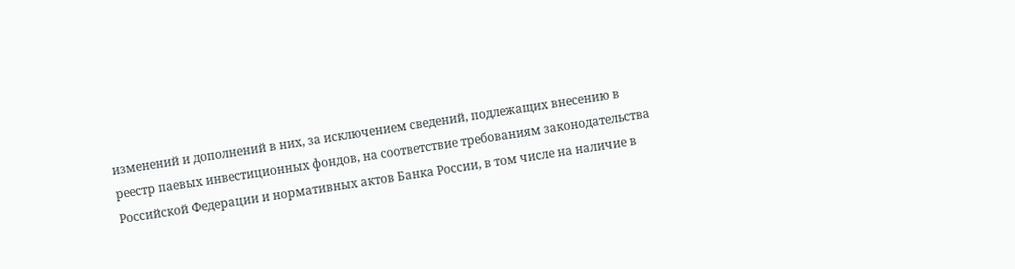изменений и дополнений в них, за исключением сведений, подлежащих внесению в реестр паевых инвестиционных фондов, на соответствие требованиям законодательства Российской Федерации и нормативных актов Банка России, в том числе на наличие в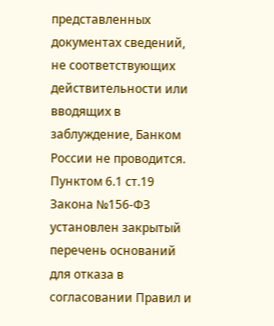представленных документах сведений, не соответствующих действительности или вводящих в заблуждение, Банком России не проводится.
Пунктом 6.1 ст.19 Закона №156-ФЗ установлен закрытый перечень оснований для отказа в согласовании Правил и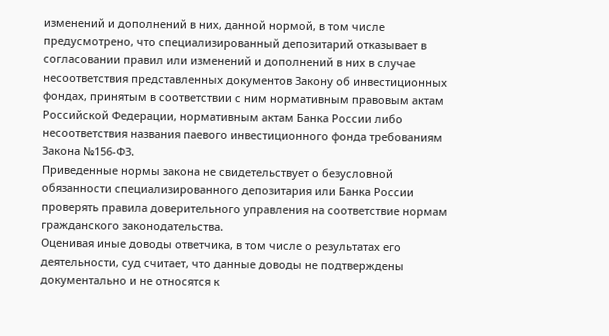изменений и дополнений в них, данной нормой, в том числе предусмотрено, что специализированный депозитарий отказывает в согласовании правил или изменений и дополнений в них в случае несоответствия представленных документов Закону об инвестиционных фондах, принятым в соответствии с ним нормативным правовым актам Российской Федерации, нормативным актам Банка России либо несоответствия названия паевого инвестиционного фонда требованиям Закона №156-ФЗ.
Приведенные нормы закона не свидетельствует о безусловной обязанности специализированного депозитария или Банка России проверять правила доверительного управления на соответствие нормам гражданского законодательства.
Оценивая иные доводы ответчика, в том числе о результатах его деятельности, суд считает, что данные доводы не подтверждены документально и не относятся к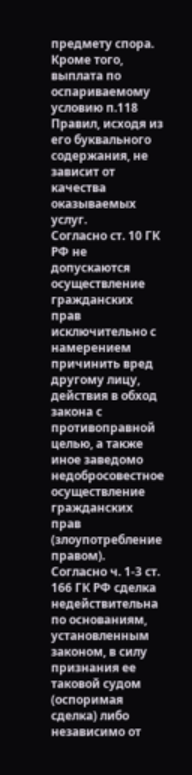предмету спора. Кроме того, выплата по оспариваемому условию п.118 Правил, исходя из его буквального содержания, не зависит от качества оказываемых услуг.
Согласно ст. 10 ГК РФ не допускаются осуществление гражданских прав исключительно с намерением причинить вред другому лицу, действия в обход закона с противоправной целью, а также иное заведомо недобросовестное осуществление гражданских прав (злоупотребление правом).
Согласно ч. 1-3 ст. 166 ГК РФ сделка недействительна по основаниям, установленным законом, в силу признания ее таковой судом (оспоримая сделка) либо независимо от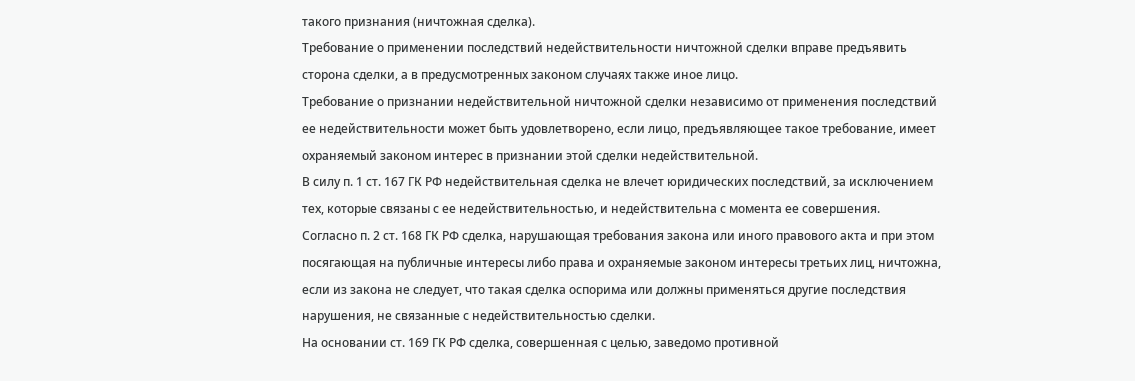такого признания (ничтожная сделка).
Требование о применении последствий недействительности ничтожной сделки вправе предъявить сторона сделки, а в предусмотренных законом случаях также иное лицо.
Требование о признании недействительной ничтожной сделки независимо от применения последствий ее недействительности может быть удовлетворено, если лицо, предъявляющее такое требование, имеет охраняемый законом интерес в признании этой сделки недействительной.
В силу п. 1 ст. 167 ГК РФ недействительная сделка не влечет юридических последствий, за исключением тех, которые связаны с ее недействительностью, и недействительна с момента ее совершения.
Согласно п. 2 ст. 168 ГК РФ сделка, нарушающая требования закона или иного правового акта и при этом посягающая на публичные интересы либо права и охраняемые законом интересы третьих лиц, ничтожна, если из закона не следует, что такая сделка оспорима или должны применяться другие последствия нарушения, не связанные с недействительностью сделки.
На основании ст. 169 ГК РФ сделка, совершенная с целью, заведомо противной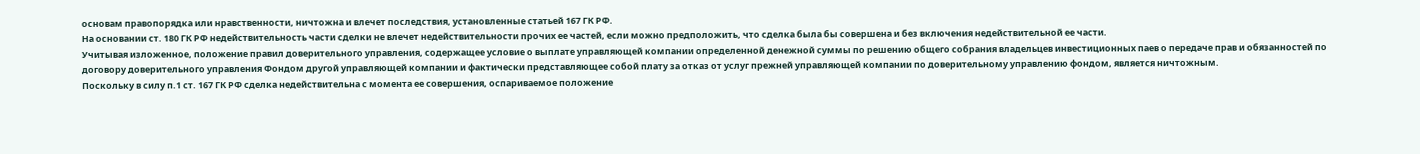основам правопорядка или нравственности, ничтожна и влечет последствия, установленные статьей 167 ГК РФ.
На основании ст. 180 ГК РФ недействительность части сделки не влечет недействительности прочих ее частей, если можно предположить, что сделка была бы совершена и без включения недействительной ее части.
Учитывая изложенное, положение правил доверительного управления, содержащее условие о выплате управляющей компании определенной денежной суммы по решению общего собрания владельцев инвестиционных паев о передаче прав и обязанностей по договору доверительного управления Фондом другой управляющей компании и фактически представляющее собой плату за отказ от услуг прежней управляющей компании по доверительному управлению фондом, является ничтожным.
Поскольку в силу п.1 ст. 167 ГК РФ сделка недействительна с момента ее совершения, оспариваемое положение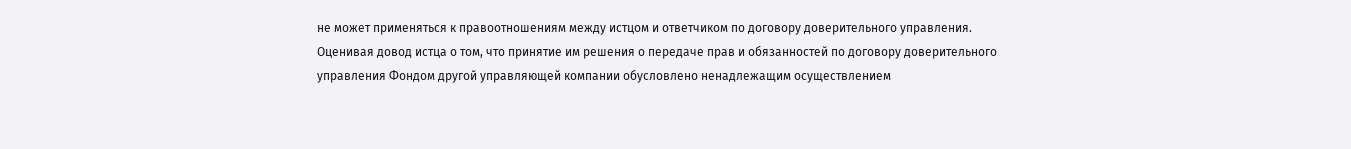не может применяться к правоотношениям между истцом и ответчиком по договору доверительного управления.
Оценивая довод истца о том, что принятие им решения о передаче прав и обязанностей по договору доверительного управления Фондом другой управляющей компании обусловлено ненадлежащим осуществлением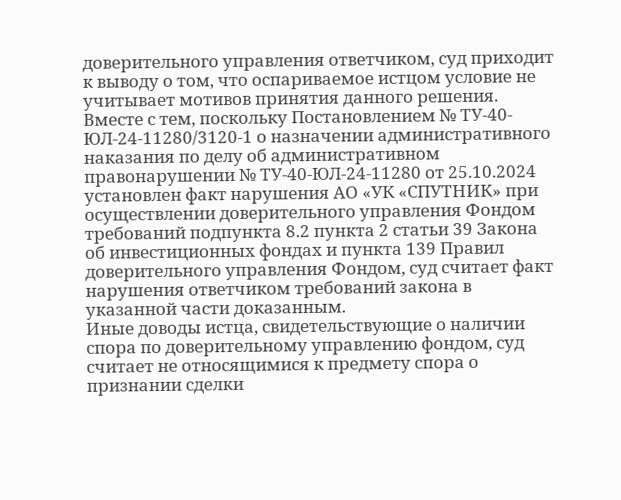доверительного управления ответчиком, суд приходит к выводу о том, что оспариваемое истцом условие не учитывает мотивов принятия данного решения.
Вместе с тем, поскольку Постановлением № ТУ-40-ЮЛ-24-11280/3120-1 о назначении административного наказания по делу об административном правонарушении № ТУ-40-ЮЛ-24-11280 от 25.10.2024 установлен факт нарушения АО «УК «СПУТНИК» при осуществлении доверительного управления Фондом требований подпункта 8.2 пункта 2 статьи 39 Закона об инвестиционных фондах и пункта 139 Правил доверительного управления Фондом, суд считает факт нарушения ответчиком требований закона в указанной части доказанным.
Иные доводы истца, свидетельствующие о наличии спора по доверительному управлению фондом, суд считает не относящимися к предмету спора о признании сделки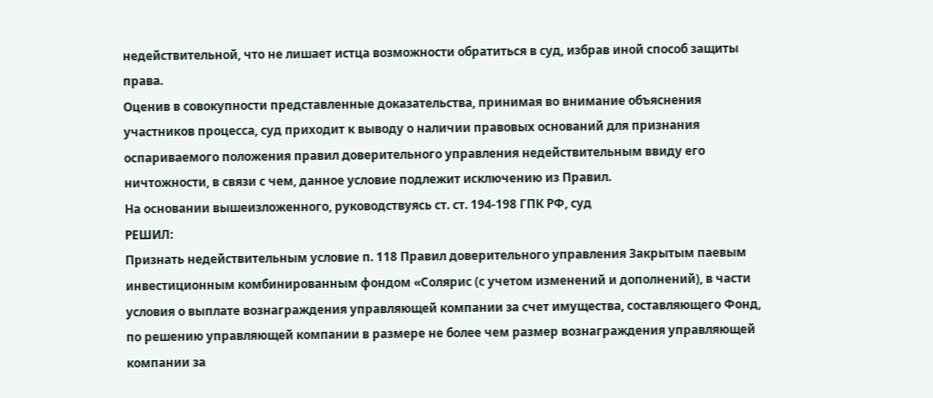недействительной, что не лишает истца возможности обратиться в суд, избрав иной способ защиты права.
Оценив в совокупности представленные доказательства, принимая во внимание объяснения участников процесса, суд приходит к выводу о наличии правовых оснований для признания оспариваемого положения правил доверительного управления недействительным ввиду его ничтожности, в связи с чем, данное условие подлежит исключению из Правил.
На основании вышеизложенного, руководствуясь ст. ст. 194-198 ГПК РФ, суд
РЕШИЛ:
Признать недействительным условие п. 118 Правил доверительного управления Закрытым паевым инвестиционным комбинированным фондом «Солярис (с учетом изменений и дополнений), в части условия о выплате вознаграждения управляющей компании за счет имущества, составляющего Фонд,
по решению управляющей компании в размере не более чем размер вознаграждения управляющей компании за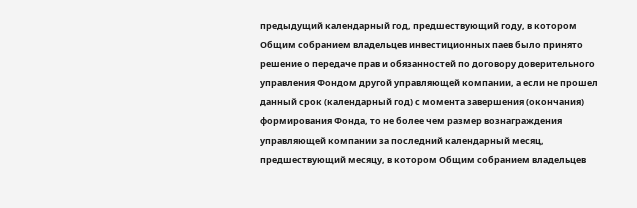предыдущий календарный год, предшествующий году, в котором Общим собранием владельцев инвестиционных паев было принято решение о передаче прав и обязанностей по договору доверительного управления Фондом другой управляющей компании, а если не прошел данный срок (календарный год) с момента завершения (окончания) формирования Фонда, то не более чем размер вознаграждения управляющей компании за последний календарный месяц, предшествующий месяцу, в котором Общим собранием владельцев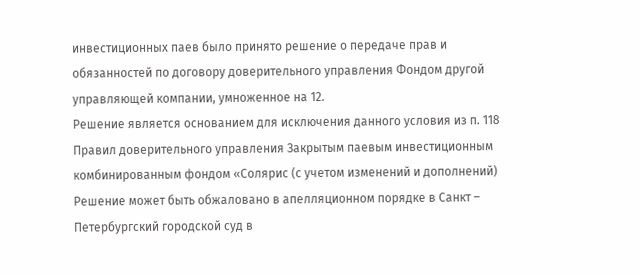инвестиционных паев было принято решение о передаче прав и обязанностей по договору доверительного управления Фондом другой управляющей компании, умноженное на 12.
Решение является основанием для исключения данного условия из п. 118 Правил доверительного управления Закрытым паевым инвестиционным комбинированным фондом «Солярис (с учетом изменений и дополнений)
Решение может быть обжаловано в апелляционном порядке в Санкт – Петербургский городской суд в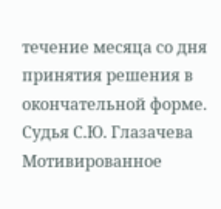течение месяца со дня принятия решения в окончательной форме.
Судья С.Ю. Глазачева
Мотивированное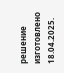решение изготовлено 18.04.2025.